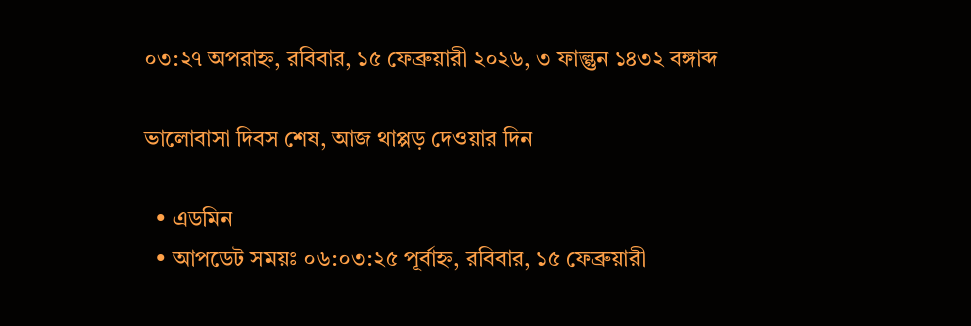০৩:২৭ অপরাহ্ন, রবিবার, ১৫ ফেব্রুয়ারী ২০২৬, ৩ ফাল্গুন ১৪৩২ বঙ্গাব্দ

ভালোবাসা দিবস শেষ, আজ থাপ্পড় দেওয়ার দিন

  • এডমিন
  • আপডেট সময়ঃ ০৬:০৩:২৫ পূর্বাহ্ন, রবিবার, ১৫ ফেব্রুয়ারী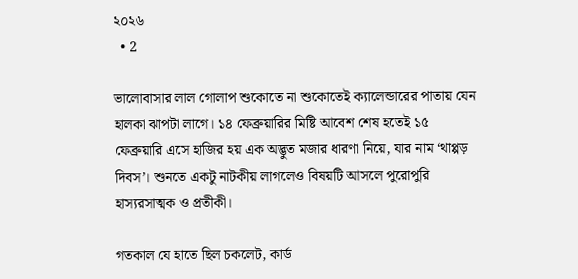২০২৬
  • 2

ভালোবাসার লাল গোলাপ শুকোতে না শুকোতেই ক্যালেন্ডারের পাতায় যেন হালকা ঝাপটা লাগে। ১৪ ফেব্রুয়ারির মিষ্টি আবেশ শেষ হতেই ১৫ ফেব্রুয়ারি এসে হাজির হয় এক অদ্ভুত মজার ধারণা নিয়ে, যার নাম ‘থাপ্পড় দিবস’। শুনতে একটু নাটকীয় লাগলেও বিষয়টি আসলে পুরোপুরি হাস্যরসাত্মক ও প্রতীকী।

গতকাল যে হাতে ছিল চকলেট, কার্ড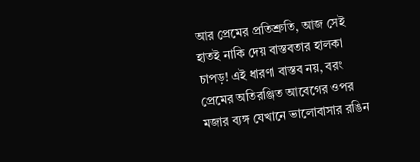আর প্রেমের প্রতিশ্রুতি, আজ সেই হাতই নাকি দেয় বাস্তবতার হালকা চাপড়! এই ধারণা বাস্তব নয়, বরং প্রেমের অতিরঞ্জিত আবেগের ওপর মজার ব্যঙ্গ যেখানে ভালোবাসার রঙিন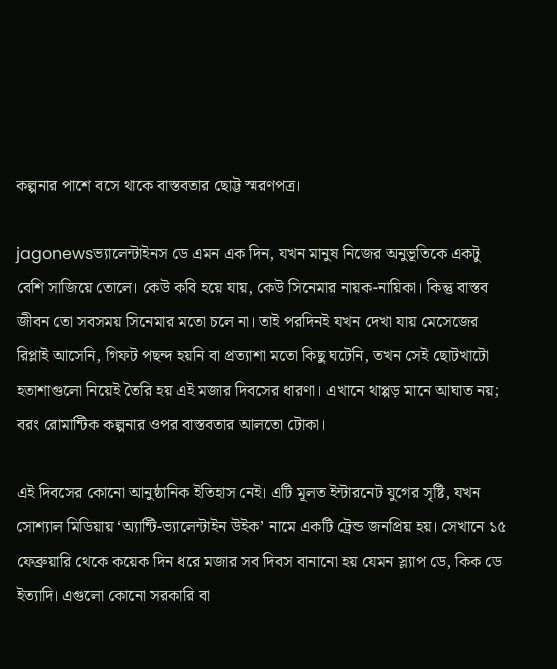কল্পনার পাশে বসে থাকে বাস্তবতার ছোট্ট স্মরণপত্র।

jagonewsভ্যালেন্টাইনস ডে এমন এক দিন, যখন মানুষ নিজের অনুভূতিকে একটু বেশি সাজিয়ে তোলে। কেউ কবি হয়ে যায়, কেউ সিনেমার নায়ক-নায়িকা। কিন্তু বাস্তব জীবন তো সবসময় সিনেমার মতো চলে না। তাই পরদিনই যখন দেখা যায় মেসেজের রিপ্লাই আসেনি, গিফট পছন্দ হয়নি বা প্রত্যাশা মতো কিছু ঘটেনি, তখন সেই ছোটখাটো হতাশাগুলো নিয়েই তৈরি হয় এই মজার দিবসের ধারণা। এখানে থাপ্পড় মানে আঘাত নয়; বরং রোমান্টিক কল্পনার ওপর বাস্তবতার আলতো টোকা।

এই দিবসের কোনো আনুষ্ঠানিক ইতিহাস নেই। এটি মূলত ইন্টারনেট যুগের সৃষ্টি, যখন সোশ্যাল মিডিয়ায় ‘অ্যান্টি-ভ্যালেন্টাইন উইক’ নামে একটি ট্রেন্ড জনপ্রিয় হয়। সেখানে ১৫ ফেব্রুয়ারি থেকে কয়েক দিন ধরে মজার সব দিবস বানানো হয় যেমন স্ল্যাপ ডে, কিক ডে ইত্যাদি। এগুলো কোনো সরকারি বা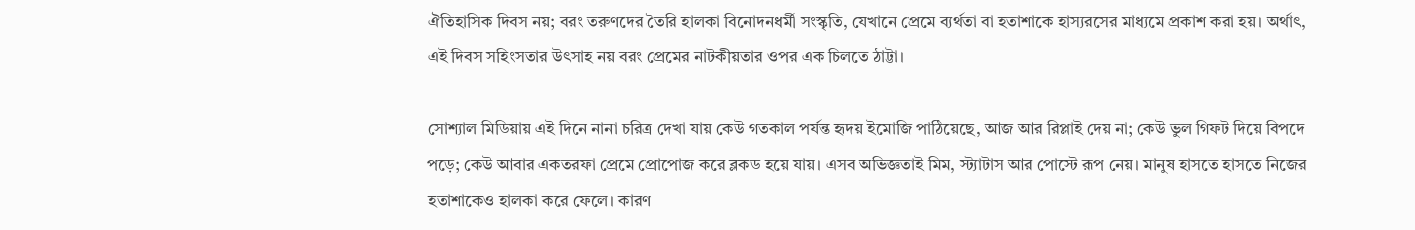ঐতিহাসিক দিবস নয়; বরং তরুণদের তৈরি হালকা বিনোদনধর্মী সংস্কৃতি, যেখানে প্রেমে ব্যর্থতা বা হতাশাকে হাস্যরসের মাধ্যমে প্রকাশ করা হয়। অর্থাৎ, এই দিবস সহিংসতার উৎসাহ নয় বরং প্রেমের নাটকীয়তার ওপর এক চিলতে ঠাট্টা।

সোশ্যাল মিডিয়ায় এই দিনে নানা চরিত্র দেখা যায় কেউ গতকাল পর্যন্ত হৃদয় ইমোজি পাঠিয়েছে, আজ আর রিপ্লাই দেয় না; কেউ ভুল গিফট দিয়ে বিপদে পড়ে; কেউ আবার একতরফা প্রেমে প্রোপোজ করে ব্লকড হয়ে যায়। এসব অভিজ্ঞতাই মিম, স্ট্যাটাস আর পোস্টে রূপ নেয়। মানুষ হাসতে হাসতে নিজের হতাশাকেও হালকা করে ফেলে। কারণ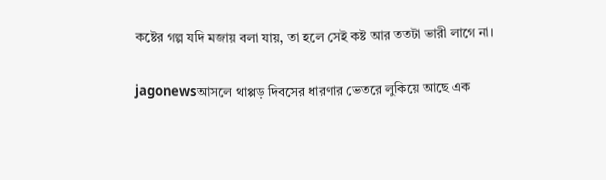কষ্টের গল্প যদি মজায় বলা যায়, তা হলে সেই কষ্ট আর ততটা ভারী লাগে না।

jagonewsআসলে থাপ্পড় দিবসের ধারণার ভেতরে লুকিয়ে আছে এক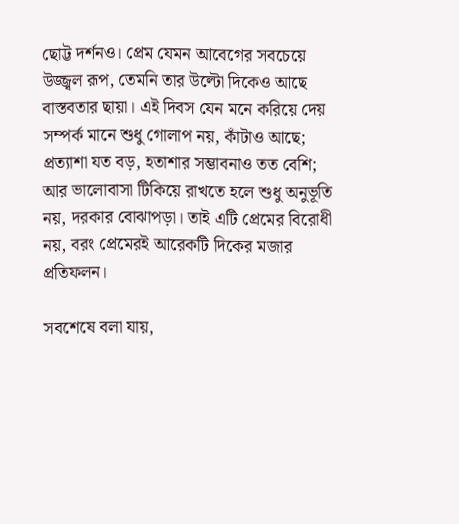ছোট্ট দর্শনও। প্রেম যেমন আবেগের সবচেয়ে উজ্জ্বল রূপ, তেমনি তার উল্টো দিকেও আছে বাস্তবতার ছায়া। এই দিবস যেন মনে করিয়ে দেয় সম্পর্ক মানে শুধু গোলাপ নয়, কাঁটাও আছে; প্রত্যাশা যত বড়, হতাশার সম্ভাবনাও তত বেশি; আর ভালোবাসা টিকিয়ে রাখতে হলে শুধু অনুভূতি নয়, দরকার বোঝাপড়া। তাই এটি প্রেমের বিরোধী নয়, বরং প্রেমেরই আরেকটি দিকের মজার প্রতিফলন।

সবশেষে বলা যায়,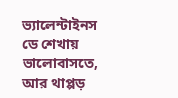ভ্যালেন্টাইনস ডে শেখায় ভালোবাসতে, আর থাপ্পড়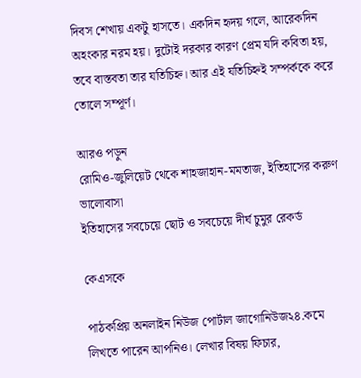দিবস শেখায় একটু হাসতে। একদিন হৃদয় গলে, আরেকদিন অহংকার নরম হয়। দুটোই দরকার কারণ প্রেম যদি কবিতা হয়, তবে বাস্তবতা তার যতিচিহ্ন। আর এই যতিচিহ্নই সম্পর্ককে করে তোলে সম্পূর্ণ।

আরও পড়ুন
রোমিও-জুলিয়েট থেকে শাহজাহান-মমতাজ, ইতিহাসের করুণ ভালোবাসা
ইতিহাসের সবচেয়ে ছোট ও সবচেয়ে দীর্ঘ চুমুর রেকর্ড

কেএসকে

পাঠকপ্রিয় অনলাইন নিউজ পোর্টাল জাগোনিউজ২৪.কমে লিখতে পারেন আপনিও। লেখার বিষয় ফিচার,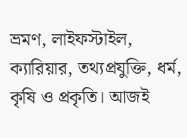ভ্রমণ, লাইফস্টাইল, ক্যারিয়ার, তথ্যপ্রযুক্তি, ধর্ম, কৃষি ও প্রকৃতি। আজই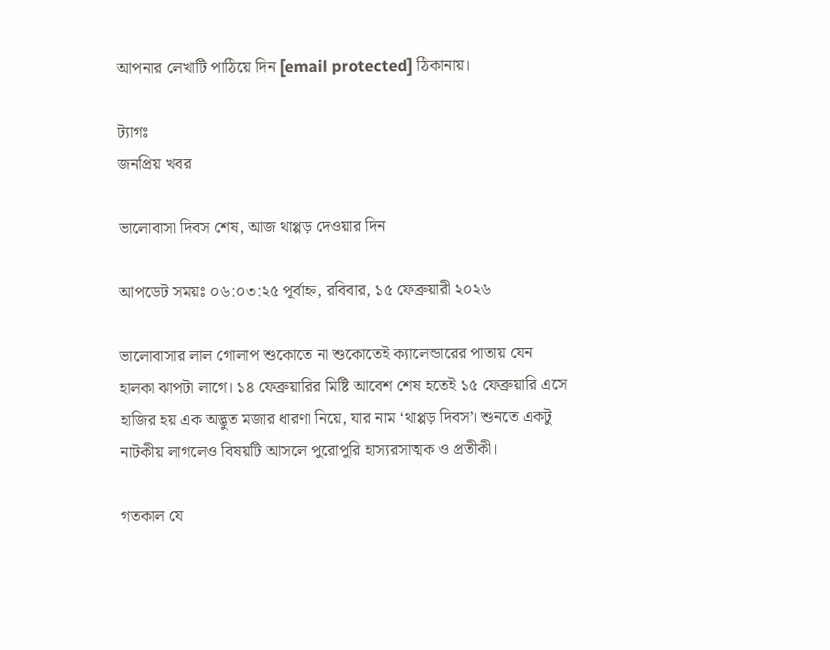আপনার লেখাটি পাঠিয়ে দিন [email protected] ঠিকানায়।

ট্যাগঃ
জনপ্রিয় খবর

ভালোবাসা দিবস শেষ, আজ থাপ্পড় দেওয়ার দিন

আপডেট সময়ঃ ০৬:০৩:২৫ পূর্বাহ্ন, রবিবার, ১৫ ফেব্রুয়ারী ২০২৬

ভালোবাসার লাল গোলাপ শুকোতে না শুকোতেই ক্যালেন্ডারের পাতায় যেন হালকা ঝাপটা লাগে। ১৪ ফেব্রুয়ারির মিষ্টি আবেশ শেষ হতেই ১৫ ফেব্রুয়ারি এসে হাজির হয় এক অদ্ভুত মজার ধারণা নিয়ে, যার নাম ‘থাপ্পড় দিবস’। শুনতে একটু নাটকীয় লাগলেও বিষয়টি আসলে পুরোপুরি হাস্যরসাত্মক ও প্রতীকী।

গতকাল যে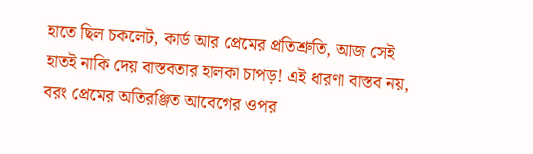হাতে ছিল চকলেট, কার্ড আর প্রেমের প্রতিশ্রুতি, আজ সেই হাতই নাকি দেয় বাস্তবতার হালকা চাপড়! এই ধারণা বাস্তব নয়, বরং প্রেমের অতিরঞ্জিত আবেগের ওপর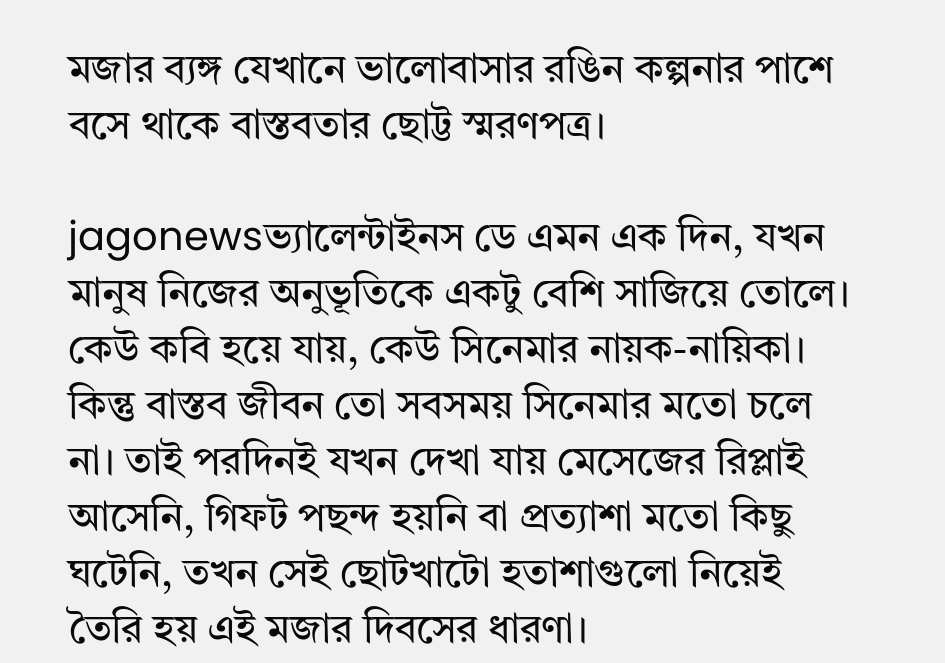মজার ব্যঙ্গ যেখানে ভালোবাসার রঙিন কল্পনার পাশে বসে থাকে বাস্তবতার ছোট্ট স্মরণপত্র।

jagonewsভ্যালেন্টাইনস ডে এমন এক দিন, যখন মানুষ নিজের অনুভূতিকে একটু বেশি সাজিয়ে তোলে। কেউ কবি হয়ে যায়, কেউ সিনেমার নায়ক-নায়িকা। কিন্তু বাস্তব জীবন তো সবসময় সিনেমার মতো চলে না। তাই পরদিনই যখন দেখা যায় মেসেজের রিপ্লাই আসেনি, গিফট পছন্দ হয়নি বা প্রত্যাশা মতো কিছু ঘটেনি, তখন সেই ছোটখাটো হতাশাগুলো নিয়েই তৈরি হয় এই মজার দিবসের ধারণা।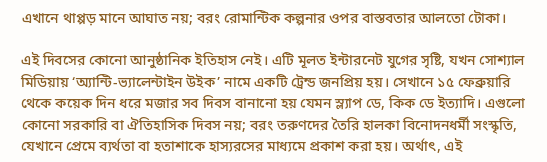এখানে থাপ্পড় মানে আঘাত নয়; বরং রোমান্টিক কল্পনার ওপর বাস্তবতার আলতো টোকা।

এই দিবসের কোনো আনুষ্ঠানিক ইতিহাস নেই। এটি মূলত ইন্টারনেট যুগের সৃষ্টি, যখন সোশ্যাল মিডিয়ায় ‘অ্যান্টি-ভ্যালেন্টাইন উইক’ নামে একটি ট্রেন্ড জনপ্রিয় হয়। সেখানে ১৫ ফেব্রুয়ারি থেকে কয়েক দিন ধরে মজার সব দিবস বানানো হয় যেমন স্ল্যাপ ডে, কিক ডে ইত্যাদি। এগুলো কোনো সরকারি বা ঐতিহাসিক দিবস নয়; বরং তরুণদের তৈরি হালকা বিনোদনধর্মী সংস্কৃতি, যেখানে প্রেমে ব্যর্থতা বা হতাশাকে হাস্যরসের মাধ্যমে প্রকাশ করা হয়। অর্থাৎ, এই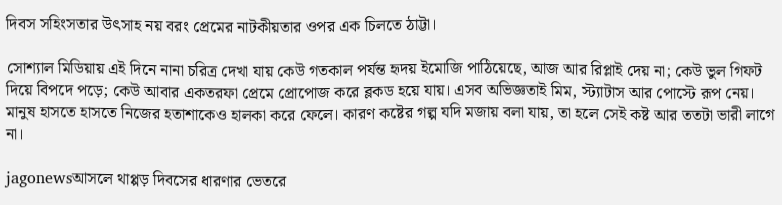দিবস সহিংসতার উৎসাহ নয় বরং প্রেমের নাটকীয়তার ওপর এক চিলতে ঠাট্টা।

সোশ্যাল মিডিয়ায় এই দিনে নানা চরিত্র দেখা যায় কেউ গতকাল পর্যন্ত হৃদয় ইমোজি পাঠিয়েছে, আজ আর রিপ্লাই দেয় না; কেউ ভুল গিফট দিয়ে বিপদে পড়ে; কেউ আবার একতরফা প্রেমে প্রোপোজ করে ব্লকড হয়ে যায়। এসব অভিজ্ঞতাই মিম, স্ট্যাটাস আর পোস্টে রূপ নেয়। মানুষ হাসতে হাসতে নিজের হতাশাকেও হালকা করে ফেলে। কারণ কষ্টের গল্প যদি মজায় বলা যায়, তা হলে সেই কষ্ট আর ততটা ভারী লাগে না।

jagonewsআসলে থাপ্পড় দিবসের ধারণার ভেতরে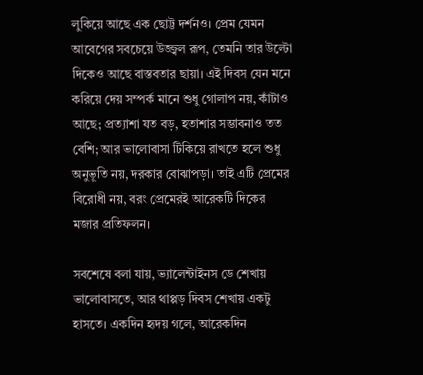লুকিয়ে আছে এক ছোট্ট দর্শনও। প্রেম যেমন আবেগের সবচেয়ে উজ্জ্বল রূপ, তেমনি তার উল্টো দিকেও আছে বাস্তবতার ছায়া। এই দিবস যেন মনে করিয়ে দেয় সম্পর্ক মানে শুধু গোলাপ নয়, কাঁটাও আছে; প্রত্যাশা যত বড়, হতাশার সম্ভাবনাও তত বেশি; আর ভালোবাসা টিকিয়ে রাখতে হলে শুধু অনুভূতি নয়, দরকার বোঝাপড়া। তাই এটি প্রেমের বিরোধী নয়, বরং প্রেমেরই আরেকটি দিকের মজার প্রতিফলন।

সবশেষে বলা যায়, ভ্যালেন্টাইনস ডে শেখায় ভালোবাসতে, আর থাপ্পড় দিবস শেখায় একটু হাসতে। একদিন হৃদয় গলে, আরেকদিন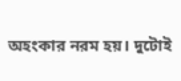অহংকার নরম হয়। দুটোই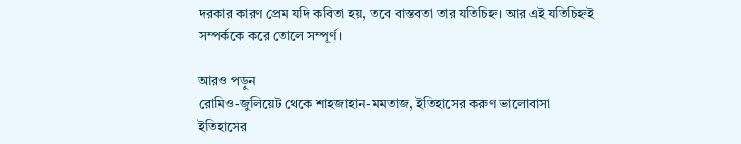দরকার কারণ প্রেম যদি কবিতা হয়, তবে বাস্তবতা তার যতিচিহ্ন। আর এই যতিচিহ্নই সম্পর্ককে করে তোলে সম্পূর্ণ।

আরও পড়ুন
রোমিও-জুলিয়েট থেকে শাহজাহান-মমতাজ, ইতিহাসের করুণ ভালোবাসা
ইতিহাসের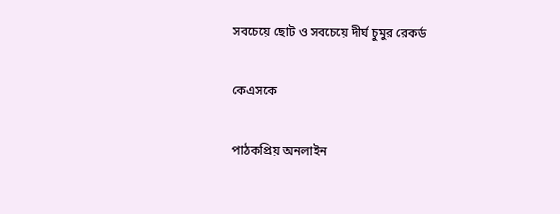সবচেয়ে ছোট ও সবচেয়ে দীর্ঘ চুমুর রেকর্ড

কেএসকে

পাঠকপ্রিয় অনলাইন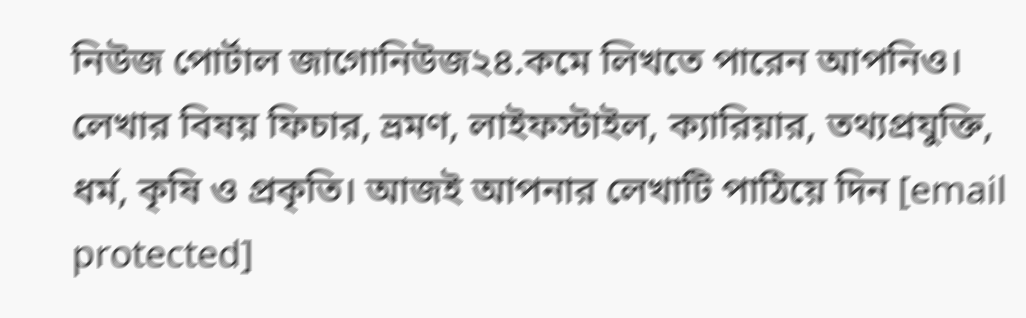নিউজ পোর্টাল জাগোনিউজ২৪.কমে লিখতে পারেন আপনিও। লেখার বিষয় ফিচার, ভ্রমণ, লাইফস্টাইল, ক্যারিয়ার, তথ্যপ্রযুক্তি, ধর্ম, কৃষি ও প্রকৃতি। আজই আপনার লেখাটি পাঠিয়ে দিন [email protected]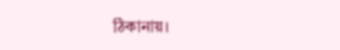ঠিকানায়।